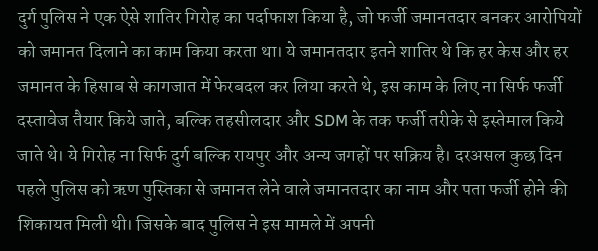दुर्ग पुलिस ने एक ऐसे शातिर गिरोह का पर्दाफाश किया है, जो फर्जी जमानतदार बनकर आरोपियों को जमानत दिलाने का काम किया करता था। ये जमानतदार इतने शातिर थे कि हर केस और हर जमानत के हिसाब से कागजात में फेरबदल कर लिया करते थे, इस काम के लिए ना सिर्फ फर्जी दस्तावेज तैयार किये जाते, बल्कि तहसीलदार और SDM के तक फर्जी तरीके से इस्तेमाल किये जाते थे। ये गिरोह ना सिर्फ दुर्ग बल्कि रायपुर और अन्य जगहों पर सक्रिय है। दरअसल कुछ दिन पहले पुलिस को ऋण पुस्तिका से जमानत लेने वाले जमानतदार का नाम और पता फर्जी होने की शिकायत मिली थी। जिसके बाद पुलिस ने इस मामले में अपनी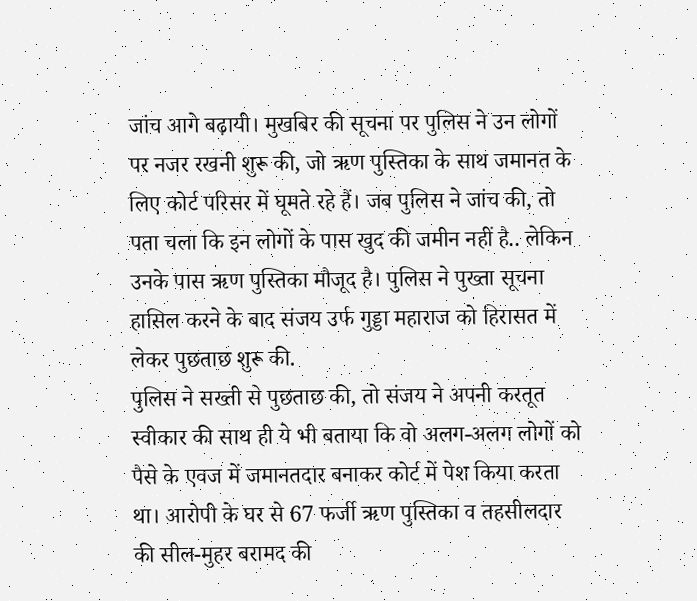जांच आगे बढ़ायी। मुखबिर की सूचना पर पुलिस ने उन लोगों पर नजर रखनी शुरू की, जो ऋण पुस्तिका के साथ जमानत के लिए कोर्ट परिसर में घूमते रहे हैं। जब पुलिस ने जांच की, तो पता चला कि इन लोगों के पास खुद की जमीन नहीं है.. लेकिन उनके पास ऋण पुस्तिका मौजूद है। पुलिस ने पुख्ता सूचना हासिल करने के बाद संजय उर्फ गुड्डा महाराज को हिरासत में लेकर पुछताछ शुरू की.
पुलिस ने सख्ती से पुछताछ की, तो संजय ने अपनी करतूत स्वीकार की साथ ही ये भी बताया कि वो अलग-अलग लोगों को पैसे के एवज में जमानतदार बनाकर कोर्ट में पेश किया करता था। आरोपी के घर से 67 फर्जी ऋण पुस्तिका व तहसीलदार की सील-मुहर बरामद की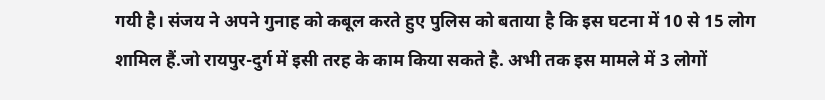गयी है। संजय ने अपने गुनाह को कबूल करते हुए पुलिस को बताया है कि इस घटना में 10 से 15 लोग शामिल हैं.जो रायपुर-दुर्ग में इसी तरह के काम किया सकते है. अभी तक इस मामले में 3 लोगों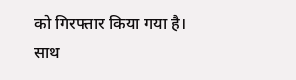को गिरफ्तार किया गया है। साथ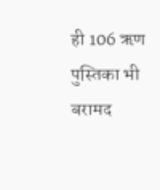ही 106 ऋण पुस्तिका भी बरामद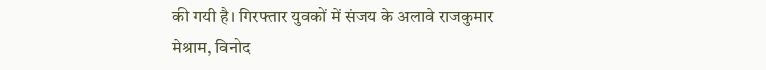की गयी है। गिरफ्तार युवकों में संजय के अलावे राजकुमार मेश्राम, विनोद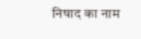निषाद का नाम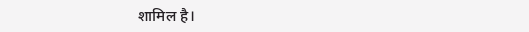शामिल है।